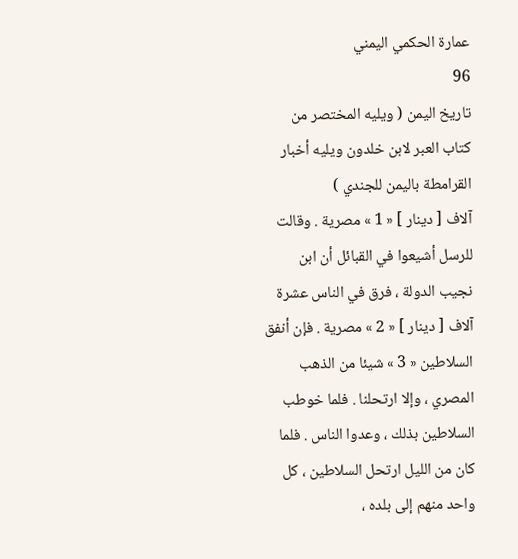عمارة الحكمي اليمني
96
تاريخ اليمن ( ويليه المختصر من كتاب العبر لابن خلدون ويليه أخبار القرامطة باليمن للجندي )
آلاف [ دينار ] « 1 » مصرية . وقالت للرسل أشيعوا في القبائل أن ابن نجيب الدولة ، فرق في الناس عشرة آلاف [ دينار ] « 2 » مصرية . فإن أنفق السلاطين « 3 » شيئا من الذهب المصري ، وإلا ارتحلنا . فلما خوطب السلاطين بذلك ، وعدوا الناس . فلما كان من الليل ارتحل السلاطين ، كل واحد منهم إلى بلده ،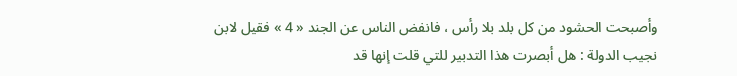وأصبحت الحشود من كل بلد بلا رأس ، فانفض الناس عن الجند « 4 » فقيل لابن نجيب الدولة : هل أبصرت هذا التدبير للتي قلت إنها قد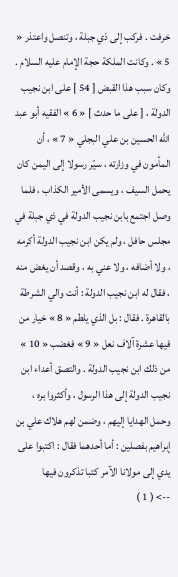خرفت . فركب إلى ذي جبلة ، وتنصل واعتذر « 5 » . وكانت الملكة حجة الإمام عليه السلام . وكان سبب هذا القبض [ 54 ] على ابن نجيب الدولة ، [ على ما حدث ] « 6 » الفقيه أبو عبد اللّه الحسين بن علي البجلي « 7 » ، أن المأمون في وزارته ، سيّر رسولا إلى اليمن كان يحمل السيف ، ويسمى الأمير الكذاب ، فلما وصل اجتمع بابن نجيب الدولة في ذي جبلة في مجلس حافل ، ولم يكن ابن نجيب الدولة أكرمه ، ولا أضافه ، ولا عني به ، وقصد أن يغض منه ، فقال له ابن نجيب الدولة : أنت والي الشرطة بالقاهرة . فقال : بل الذي يلطم « 8 » خيار من فيها عشرة آلاف نعل « 9 » فغضب « 10 » من ذلك ابن نجيب الدولة . والتصق أعداء ابن نجيب الدولة إلى هذا الرسول ، وأكثروا بره ، وحمل الهدايا إليهم ، وضمن لهم هلاك علي بن إبراهيم بفصلين : أما أحدهما فقال : اكتبوا على يدي إلى مولانا الآمر كتبا تذكرون فيها
--> ( 1 )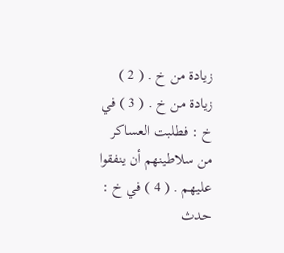زيادة من خ . ( 2 ) زيادة من خ . ( 3 ) في خ : فطلبت العساكر من سلاطينهم أن ينفقوا عليهم . ( 4 ) في خ : حدث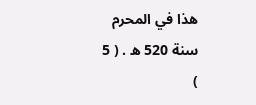هذا في المحرم سنة 520 ه . ( 5 )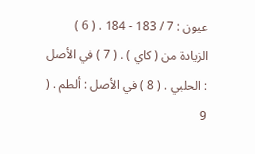عيون : 7 / 183 - 184 . ( 6 ) الزيادة من ( كاي ) . ( 7 ) في الأصل : الحلبي . ( 8 ) في الأصل : ألطم . ( 9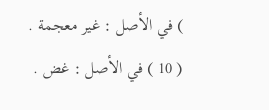) في الأصل : غير معجمة . ( 10 ) في الأصل : غض .